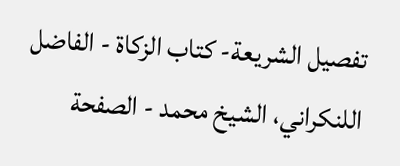تفصيل الشريعة- كتاب الزكاة - الفاضل اللنكراني، الشيخ محمد - الصفحة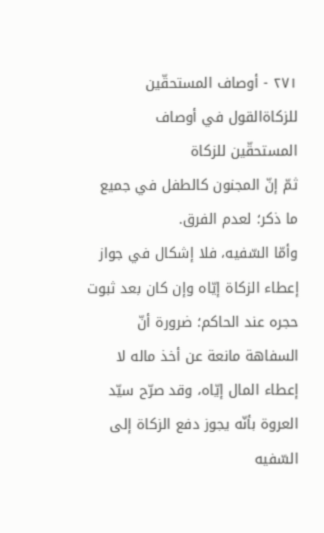٢٧١ - أوصاف المستحقّين للزكاةالقول في أوصاف المستحقّين للزكاة
ثمّ إنّ المجنون كالطفل في جميع ما ذكر؛ لعدم الفرق.
وأمّا السّفيه، فلا إشكال في جواز إعطاء الزكاة إيّاه وإن كان بعد ثبوت حجره عند الحاكم؛ ضرورة أنّ السفاهة مانعة عن أخذ ماله لا إعطاء المال إيّاه، وقد صرّح سيّد العروة بأنّه يجوز دفع الزكاة إلى السّفيه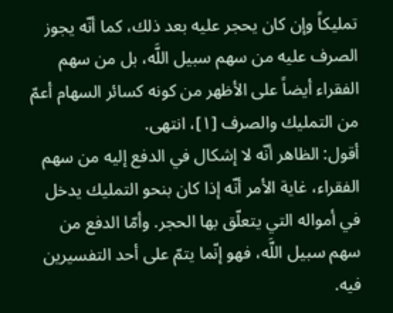تمليكاً وإن كان يحجر عليه بعد ذلك، كما أنّه يجوز الصرف عليه من سهم سبيل اللَّه، بل من سهم الفقراء أيضاً على الأظهر من كونه كسائر السهام أعمّ من التمليك والصرف [١]، انتهى.
أقول: الظاهر أنّه لا إشكال في الدفع إليه من سهم الفقراء، غاية الأمر أنّه إذا كان بنحو التمليك يدخل في أمواله التي يتعلّق بها الحجر. وأمّا الدفع من سهم سبيل اللَّه، فهو إنّما يتمّ على أحد التفسيرين فيه.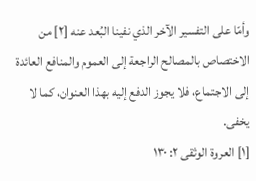وأمّا على التفسير الآخر الذي نفينا البُعد عنه [٢] من الاختصاص بالمصالح الراجعة إلى العموم والمنافع العائدة إلى الاجتماع، فلا يجوز الدفع إليه بهذا العنوان، كما لا يخفى.
[١] العروة الوثقى ٢: ١٣٠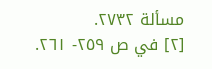مسألة ٢٧٣٢.
[٢] في ص ٢٥٩- ٢٦١.